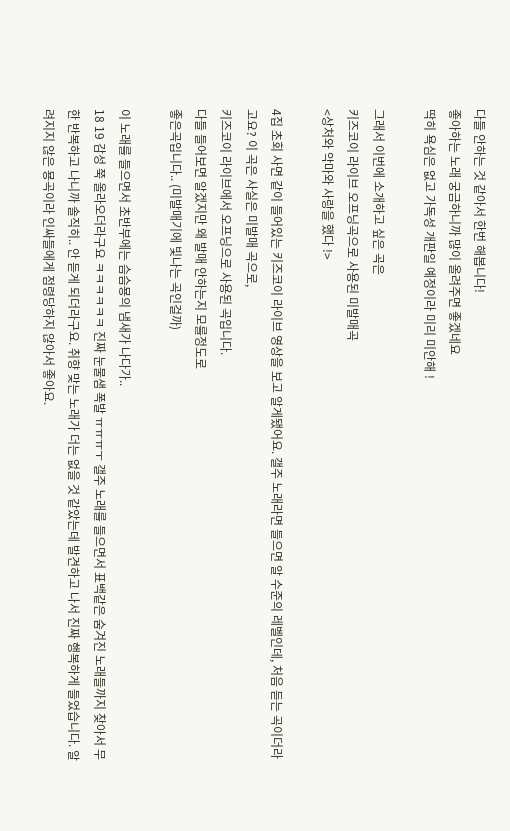다들 안하는 것 같아서 한번 해봅니다!
좋아하는 노래 궁금하니까 많이 올려주면 좋겠네요
딱히 욕심은 없고 가독성 개판일 예정이라 미리 미안해 !

그래서 이번에 소개하고 싶은 곡은
키즈코이 라이브 오프닝곡으로 사용된 미발매곡
<상처와 악마와 사랑을 했다 !>

4집 초회 사면 같이 들어있는 키즈코이 라이브 영상을 보고 알게됐어요. 갤주 노래라면 들으면 알 수준의 레벨인데, 처음 듣는 곡이더라고요? 이 곡은 사실은 미발매 곡으로,
키즈코이 라이브에서 오프닝으로 사용된 곡입니다.
다들 들어보면 알겠지만 왜 발매 안하는지 모를정도로
좋은곡입니다.. (미발매기에 빛나는 곡인걸까)

이 노래를 들으면서 초반부에는 슴슴묭의 냄새가 나다가..
18 19 감성 쭉 올라오더라구요 ㅋㅋㅋㅋㅋㅋ 진짜 눈물샘 폭발 ㅠㅠㅠㅜ 갤주 노래를 들으면서 표백같은 숨겨진 노래들까지 찾아서 무한 반복하고 나니까 솔직히.. 안 듣게 되더라구요. 취향 맞는 노래가 더는 없을 것 같았는데 발견하고 나서 진짜 행복하게 들었습니다. 알려지지 않은 묭곡이라 인싸들에게 점령당하지 않아서 좋아요.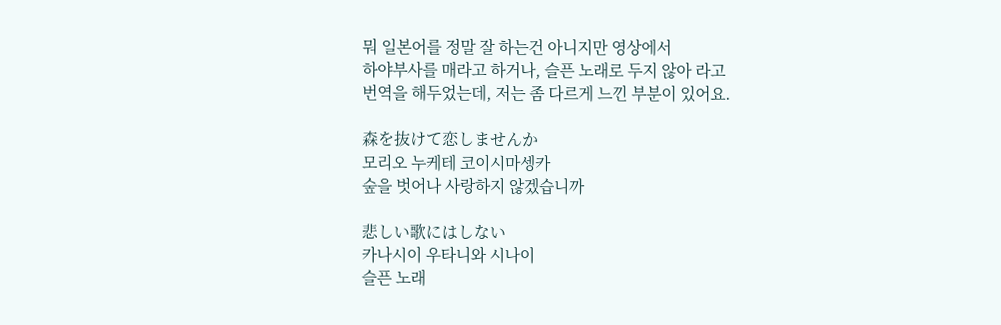뭐 일본어를 정말 잘 하는건 아니지만 영상에서
하야부사를 매라고 하거나, 슬픈 노래로 두지 않아 라고
번역을 해두었는데, 저는 좀 다르게 느낀 부분이 있어요.

森を抜けて恋しませんか
모리오 누케테 코이시마셍카
숲을 벗어나 사랑하지 않겠습니까

悲しい歌にはしない
카나시이 우타니와 시나이
슬픈 노래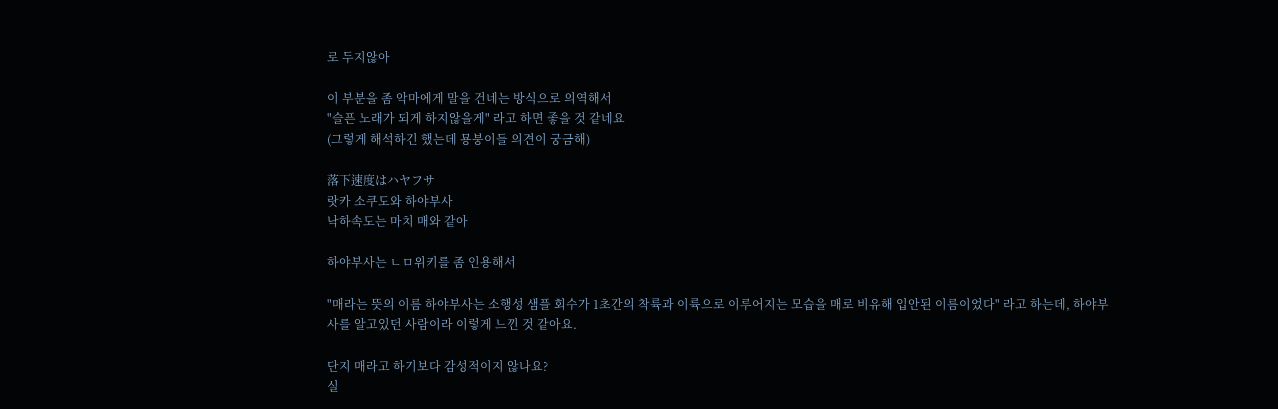로 두지않아

이 부분을 좀 악마에게 말을 건네는 방식으로 의역해서
"슬픈 노래가 되게 하지않을게" 라고 하면 좋을 것 같네요
(그렇게 해석하긴 했는데 묭붕이들 의견이 궁금해)

落下速度はハヤフサ
랏카 소쿠도와 하야부사
낙하속도는 마치 매와 같아

하야부사는 ㄴㅁ위키를 좀 인용해서

"매라는 뜻의 이름 하야부사는 소행성 샘플 회수가 1초간의 착륙과 이륙으로 이루어지는 모습을 매로 비유해 입안된 이름이었다" 라고 하는데, 하야부사를 알고있던 사람이라 이렇게 느낀 것 같아요.

단지 매라고 하기보다 감성적이지 않나요?
실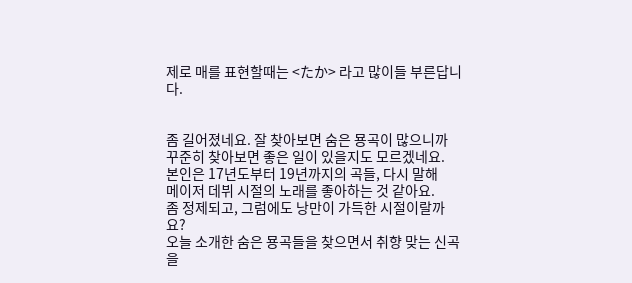제로 매를 표현할때는 <たか> 라고 많이들 부른답니다.


좀 길어졌네요. 잘 찾아보면 숨은 묭곡이 많으니까
꾸준히 찾아보면 좋은 일이 있을지도 모르겠네요.
본인은 17년도부터 19년까지의 곡들, 다시 말해
메이저 데뷔 시절의 노래를 좋아하는 것 같아요.
좀 정제되고, 그럼에도 낭만이 가득한 시절이랄까요?
오늘 소개한 숨은 묭곡들을 찾으면서 취향 맞는 신곡을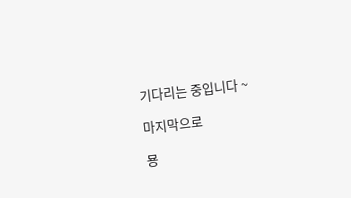기다리는 중입니다 ~

마지막으로

묭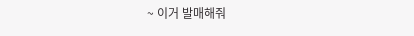~ 이거 발매해줘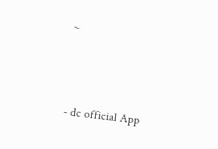~



- dc official App